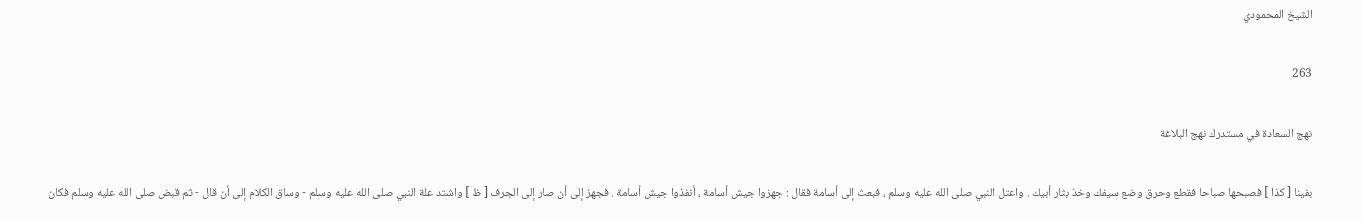الشيخ المحمودي

263

نهج السعادة في مستدرك نهج البلاغة

بفينا [ كذا ] فصبحها صباحا فقطع وحرق وضع سيفك وخذ بثار أبيك . واعتل النبي صلى الله عليه وسلم ، فبعث إلى أسامة فقال : جهزوا جيش أسامة ، أنفذوا جيش أسامة . فجهز إلى أن صار إلى الجرف [ ظ ] واشتد علة النبي صلى الله عليه وسلم - وساق الكلام إلى أن قال - ثم قبض صلى الله عليه وسلم فكان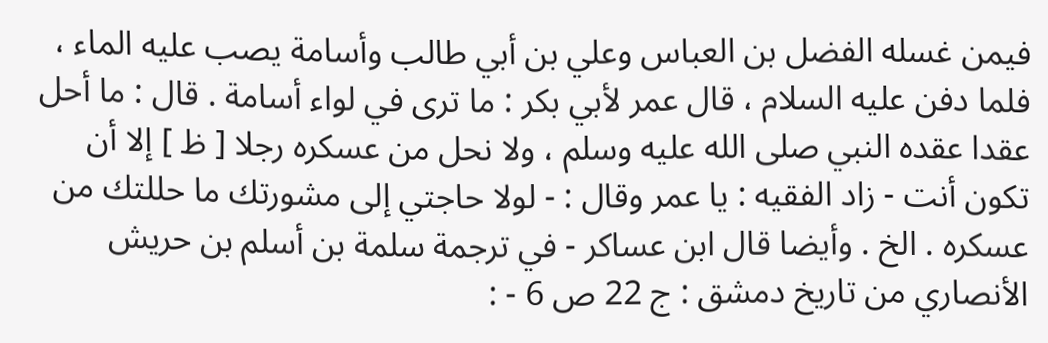فيمن غسله الفضل بن العباس وعلي بن أبي طالب وأسامة يصب عليه الماء ، فلما دفن عليه السلام ، قال عمر لأبي بكر : ما ترى في لواء أسامة . قال : ما أحل عقدا عقده النبي صلى الله عليه وسلم ، ولا نحل من عسكره رجلا [ ظ ] إلا أن تكون أنت - زاد الفقيه : يا عمر وقال : - لولا حاجتي إلى مشورتك ما حللتك من عسكره . الخ . وأيضا قال ابن عساكر - في ترجمة سلمة بن أسلم بن حريش الأنصاري من تاريخ دمشق : ج 22 ص 6 - :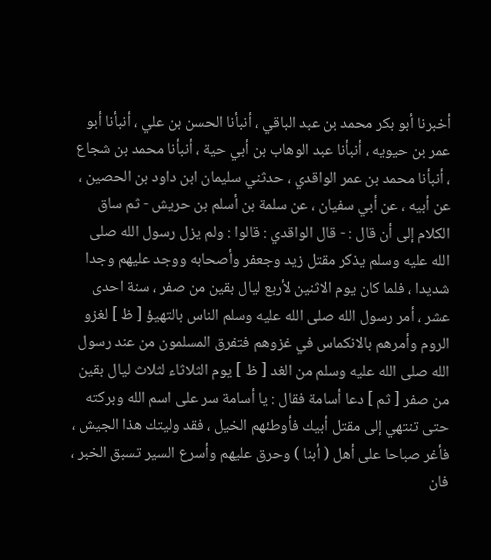أخبرنا أبو بكر محمد بن عبد الباقي ، أنبأنا الحسن بن علي ، أنبأنا أبو عمر بن حيويه ، أنبأنا عبد الوهاب بن أبي حية ، أنبأنا محمد بن شجاع ، أنبأنا محمد بن عمر الواقدي ، حدثني سليمان ابن داود بن الحصين ، عن أبيه ، عن أبي سفيان ، عن سلمة بن أسلم بن حريش - ثم ساق الكلام إلى أن قال : - قال الواقدي : قالوا : ولم يزل رسول الله صلى الله عليه وسلم يذكر مقتل زيد وجعفر وأصحابه ووجد عليهم وجدا شديدا ، فلما كان يوم الاثنين لأربع ليال بقين من صفر ، سنة احدى عشر ، أمر رسول الله صلى الله عليه وسلم الناس بالتهيؤ [ ظ ] لغزو الروم وأمرهم بالانكماس في غزوهم فتفرق المسلمون من عند رسول الله صلى الله عليه وسلم من الغد [ ظ ] يوم الثلاثاء لثلاث ليال بقين من صفر [ ثم ] دعا أسامة فقال : يا أسامة سر على اسم الله وبركته حتى تنتهي إلى مقتل أبيك فأوطئهم الخيل ، فقد وليتك هذا الجيش ، فأغر صباحا على أهل ( أبنا ) وحرق عليهم وأسرع السير تسبق الخبر ، فان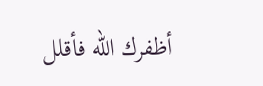أظفرك الله فأقلل